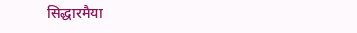सिद्धारमैया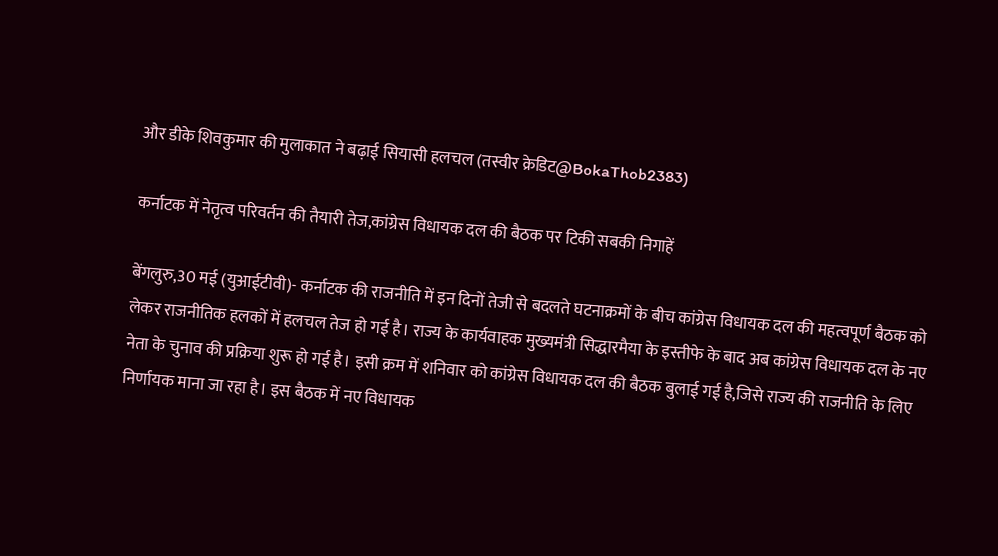और डीके शिवकुमार की मुलाकात ने बढ़ाई सियासी हलचल (तस्वीर क्रेडिट@BokaThob2383)

कर्नाटक में नेतृत्व परिवर्तन की तैयारी तेज,कांग्रेस विधायक दल की बैठक पर टिकी सबकी निगाहें

बेंगलुरु,30 मई (युआईटीवी)- कर्नाटक की राजनीति में इन दिनों तेजी से बदलते घटनाक्रमों के बीच कांग्रेस विधायक दल की महत्वपूर्ण बैठक को लेकर राजनीतिक हलकों में हलचल तेज हो गई है। राज्य के कार्यवाहक मुख्यमंत्री सिद्धारमैया के इस्तीफे के बाद अब कांग्रेस विधायक दल के नए नेता के चुनाव की प्रक्रिया शुरू हो गई है। इसी क्रम में शनिवार को कांग्रेस विधायक दल की बैठक बुलाई गई है,जिसे राज्य की राजनीति के लिए निर्णायक माना जा रहा है। इस बैठक में नए विधायक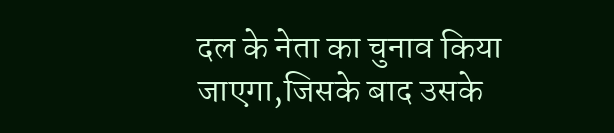दल के नेता का चुनाव किया जाएगा,जिसके बाद उसके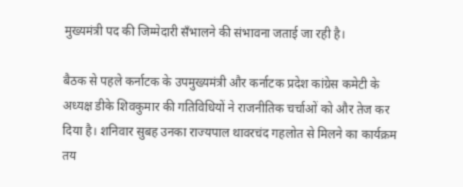मुख्यमंत्री पद की जिम्मेदारी सँभालने की संभावना जताई जा रही है।

बैठक से पहले कर्नाटक के उपमुख्यमंत्री और कर्नाटक प्रदेश कांग्रेस कमेटी के अध्यक्ष डीके शिवकुमार की गतिविधियों ने राजनीतिक चर्चाओं को और तेज कर दिया है। शनिवार सुबह उनका राज्यपाल थावरचंद गहलोत से मिलने का कार्यक्रम तय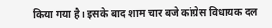किया गया है। इसके बाद शाम चार बजे कांग्रेस विधायक दल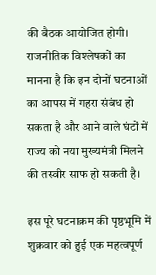की बैठक आयोजित होगी। राजनीतिक विश्लेषकों का मानना है कि इन दोनों घटनाओं का आपस में गहरा संबंध हो सकता है और आने वाले घंटों में राज्य को नया मुख्यमंत्री मिलने की तस्वीर साफ हो सकती है।

इस पूरे घटनाक्रम की पृष्ठभूमि में शुक्रवार को हुई एक महत्वपूर्ण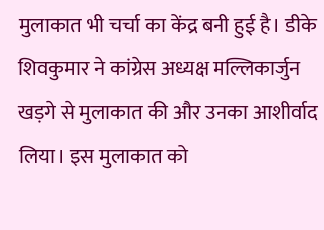मुलाकात भी चर्चा का केंद्र बनी हुई है। डीके शिवकुमार ने कांग्रेस अध्यक्ष मल्लिकार्जुन खड़गे से मुलाकात की और उनका आशीर्वाद लिया। इस मुलाकात को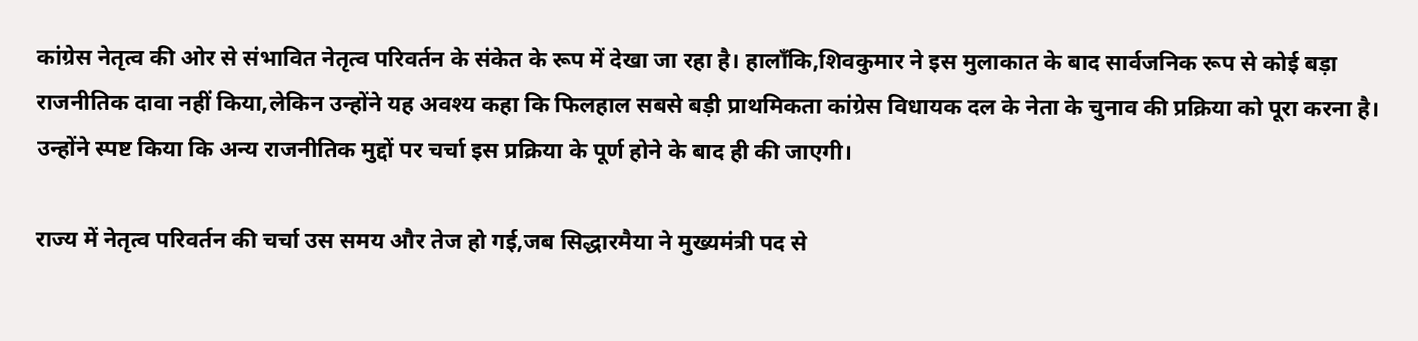कांग्रेस नेतृत्व की ओर से संभावित नेतृत्व परिवर्तन के संकेत के रूप में देखा जा रहा है। हालाँकि,शिवकुमार ने इस मुलाकात के बाद सार्वजनिक रूप से कोई बड़ा राजनीतिक दावा नहीं किया,लेकिन उन्होंने यह अवश्य कहा कि फिलहाल सबसे बड़ी प्राथमिकता कांग्रेस विधायक दल के नेता के चुनाव की प्रक्रिया को पूरा करना है। उन्होंने स्पष्ट किया कि अन्य राजनीतिक मुद्दों पर चर्चा इस प्रक्रिया के पूर्ण होने के बाद ही की जाएगी।

राज्य में नेतृत्व परिवर्तन की चर्चा उस समय और तेज हो गई,जब सिद्धारमैया ने मुख्यमंत्री पद से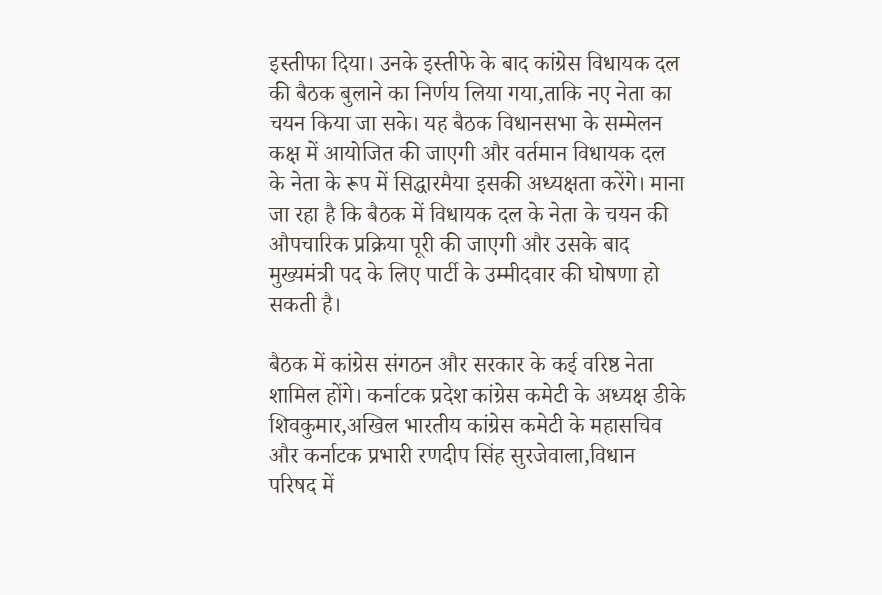इस्तीफा दिया। उनके इस्तीफे के बाद कांग्रेस विधायक दल की बैठक बुलाने का निर्णय लिया गया,ताकि नए नेता का चयन किया जा सके। यह बैठक विधानसभा के सम्मेलन कक्ष में आयोजित की जाएगी और वर्तमान विधायक दल के नेता के रूप में सिद्धारमैया इसकी अध्यक्षता करेंगे। माना जा रहा है कि बैठक में विधायक दल के नेता के चयन की औपचारिक प्रक्रिया पूरी की जाएगी और उसके बाद मुख्यमंत्री पद के लिए पार्टी के उम्मीदवार की घोषणा हो सकती है।

बैठक में कांग्रेस संगठन और सरकार के कई वरिष्ठ नेता शामिल होंगे। कर्नाटक प्रदेश कांग्रेस कमेटी के अध्यक्ष डीके शिवकुमार,अखिल भारतीय कांग्रेस कमेटी के महासचिव और कर्नाटक प्रभारी रणदीप सिंह सुरजेवाला,विधान परिषद में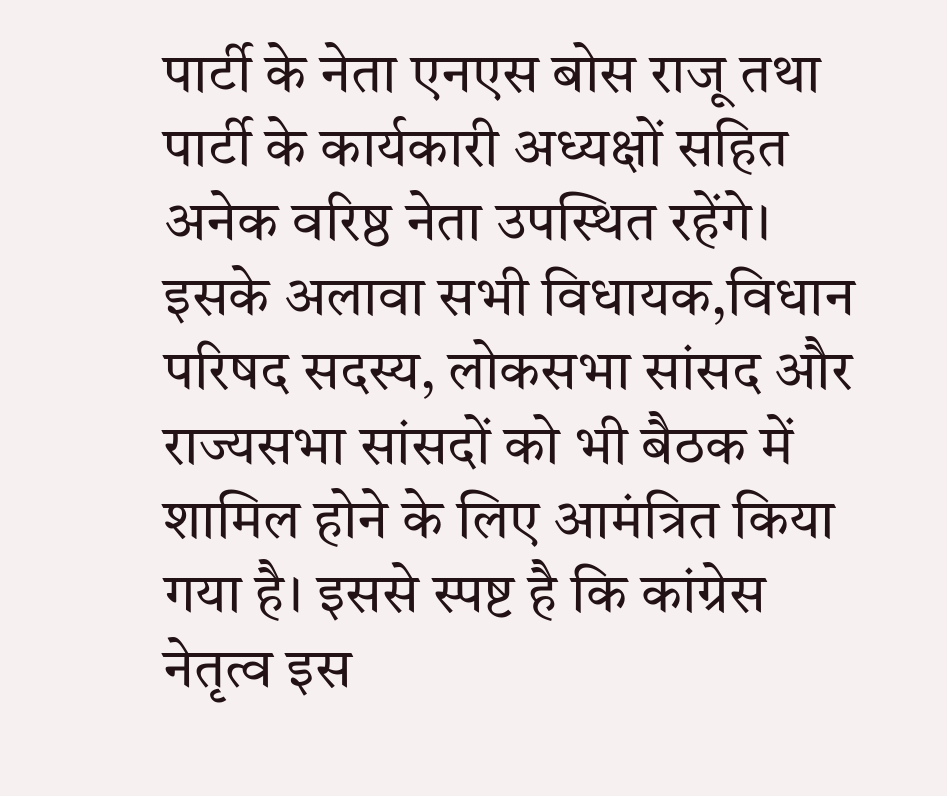पार्टी के नेता एनएस बोस राजू तथा पार्टी के कार्यकारी अध्यक्षों सहित अनेक वरिष्ठ नेता उपस्थित रहेंगे। इसके अलावा सभी विधायक,विधान परिषद सदस्य, लोकसभा सांसद और राज्यसभा सांसदों को भी बैठक में शामिल होने के लिए आमंत्रित किया गया है। इससे स्पष्ट है कि कांग्रेस नेतृत्व इस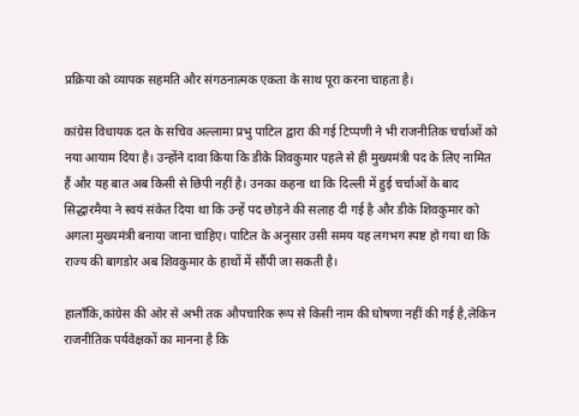प्रक्रिया को व्यापक सहमति और संगठनात्मक एकता के साथ पूरा करना चाहता है।

कांग्रेस विधायक दल के सचिव अल्लामा प्रभु पाटिल द्वारा की गई टिप्पणी ने भी राजनीतिक चर्चाओं को नया आयाम दिया है। उन्होंने दावा किया कि डीके शिवकुमार पहले से ही मुख्यमंत्री पद के लिए नामित हैं और यह बात अब किसी से छिपी नहीं है। उनका कहना था कि दिल्ली में हुई चर्चाओं के बाद सिद्धारमैया ने स्वयं संकेत दिया था कि उन्हें पद छोड़ने की सलाह दी गई है और डीके शिवकुमार को अगला मुख्यमंत्री बनाया जाना चाहिए। पाटिल के अनुसार उसी समय यह लगभग स्पष्ट हो गया था कि राज्य की बागडोर अब शिवकुमार के हाथों में सौंपी जा सकती है।

हालाँकि,कांग्रेस की ओर से अभी तक औपचारिक रूप से किसी नाम की घोषणा नहीं की गई है,लेकिन राजनीतिक पर्यवेक्षकों का मानना है कि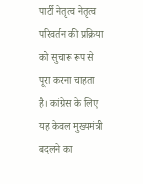पार्टी नेतृत्व नेतृत्व परिवर्तन की प्रक्रिया को सुचारू रूप से पूरा करना चाहता है। कांग्रेस के लिए यह केवल मुख्यमंत्री बदलने का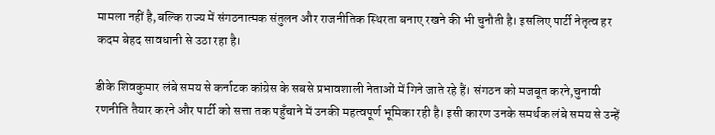मामला नहीं है,बल्कि राज्य में संगठनात्मक संतुलन और राजनीतिक स्थिरता बनाए रखने की भी चुनौती है। इसलिए पार्टी नेतृत्व हर कदम बेहद सावधानी से उठा रहा है।

डीके शिवकुमार लंबे समय से कर्नाटक कांग्रेस के सबसे प्रभावशाली नेताओं में गिने जाते रहे हैं। संगठन को मजबूत करने,चुनावी रणनीति तैयार करने और पार्टी को सत्ता तक पहुँचाने में उनकी महत्वपूर्ण भूमिका रही है। इसी कारण उनके समर्थक लंबे समय से उन्हें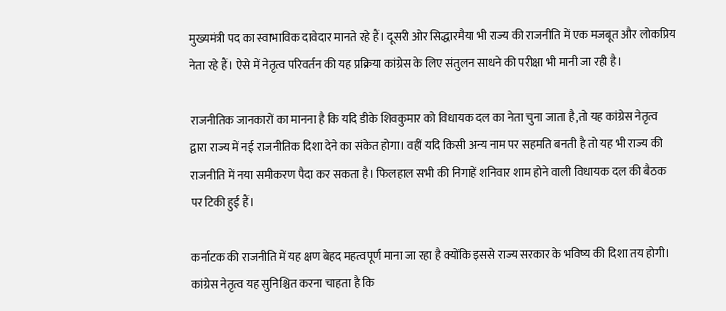मुख्यमंत्री पद का स्वाभाविक दावेदार मानते रहे हैं। दूसरी ओर सिद्धारमैया भी राज्य की राजनीति में एक मजबूत और लोकप्रिय नेता रहे हैं। ऐसे में नेतृत्व परिवर्तन की यह प्रक्रिया कांग्रेस के लिए संतुलन साधने की परीक्षा भी मानी जा रही है।

राजनीतिक जानकारों का मानना है कि यदि डीके शिवकुमार को विधायक दल का नेता चुना जाता है,तो यह कांग्रेस नेतृत्व द्वारा राज्य में नई राजनीतिक दिशा देने का संकेत होगा। वहीं यदि किसी अन्य नाम पर सहमति बनती है तो यह भी राज्य की राजनीति में नया समीकरण पैदा कर सकता है। फिलहाल सभी की निगाहें शनिवार शाम होने वाली विधायक दल की बैठक पर टिकी हुई हैं।

कर्नाटक की राजनीति में यह क्षण बेहद महत्वपूर्ण माना जा रहा है क्योंकि इससे राज्य सरकार के भविष्य की दिशा तय होगी। कांग्रेस नेतृत्व यह सुनिश्चित करना चाहता है कि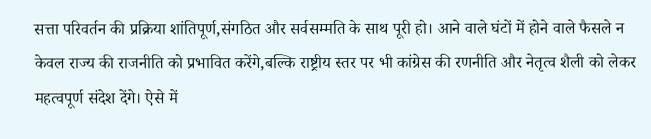सत्ता परिवर्तन की प्रक्रिया शांतिपूर्ण,संगठित और सर्वसम्मति के साथ पूरी हो। आने वाले घंटों में होने वाले फैसले न केवल राज्य की राजनीति को प्रभावित करेंगे,बल्कि राष्ट्रीय स्तर पर भी कांग्रेस की रणनीति और नेतृत्व शैली को लेकर महत्वपूर्ण संदेश देंगे। ऐसे में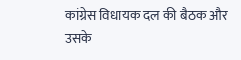कांग्रेस विधायक दल की बैठक और उसके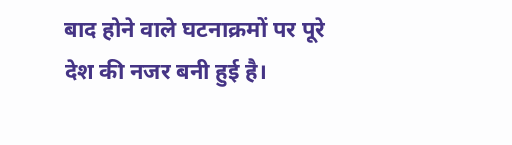बाद होने वाले घटनाक्रमों पर पूरे देश की नजर बनी हुई है।